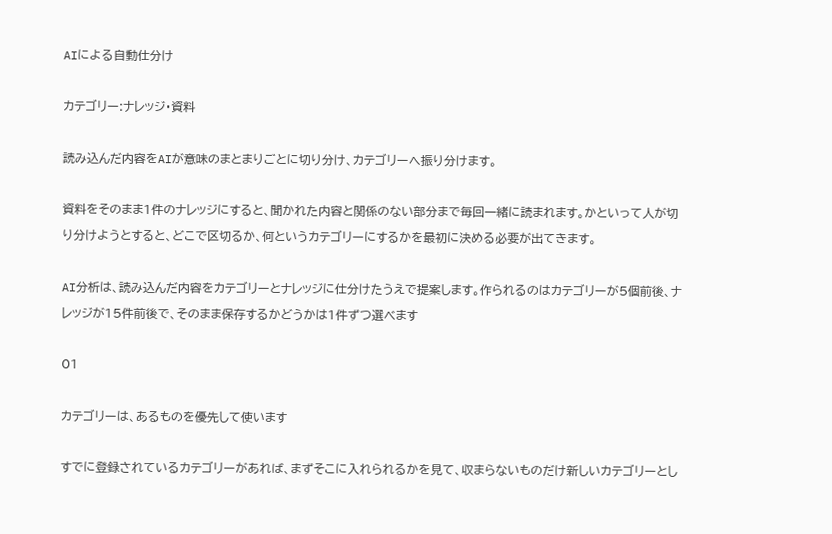AIによる自動仕分け

カテゴリー:ナレッジ・資料

読み込んだ内容をAIが意味のまとまりごとに切り分け、カテゴリーへ振り分けます。

資料をそのまま1件のナレッジにすると、聞かれた内容と関係のない部分まで毎回一緒に読まれます。かといって人が切り分けようとすると、どこで区切るか、何というカテゴリーにするかを最初に決める必要が出てきます。

AI分析は、読み込んだ内容をカテゴリーとナレッジに仕分けたうえで提案します。作られるのはカテゴリーが5個前後、ナレッジが15件前後で、そのまま保存するかどうかは1件ずつ選べます

01

カテゴリーは、あるものを優先して使います

すでに登録されているカテゴリーがあれば、まずそこに入れられるかを見て、収まらないものだけ新しいカテゴリーとし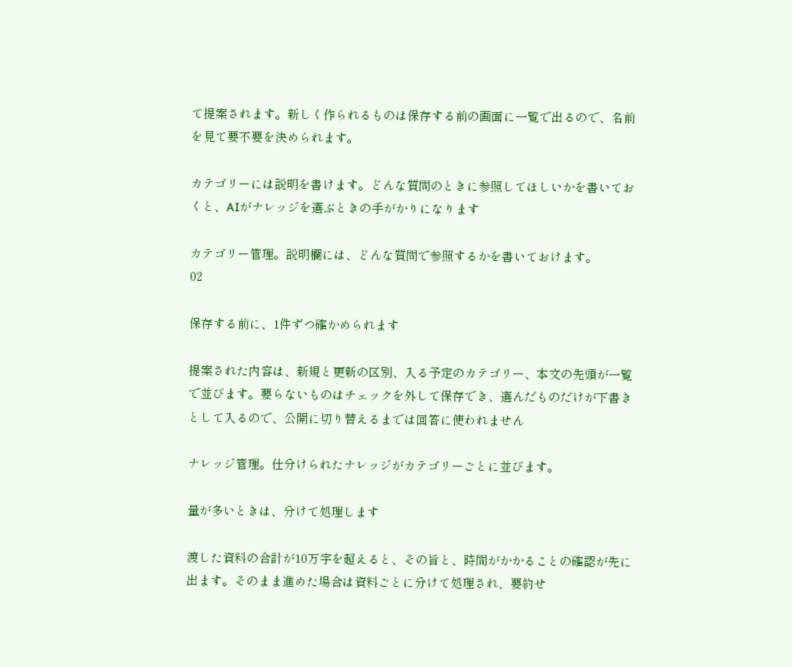て提案されます。新しく作られるものは保存する前の画面に一覧で出るので、名前を見て要不要を決められます。

カテゴリーには説明を書けます。どんな質問のときに参照してほしいかを書いておくと、AIがナレッジを選ぶときの手がかりになります

カテゴリー管理。説明欄には、どんな質問で参照するかを書いておけます。
02

保存する前に、1件ずつ確かめられます

提案された内容は、新規と更新の区別、入る予定のカテゴリー、本文の先頭が一覧で並びます。要らないものはチェックを外して保存でき、選んだものだけが下書きとして入るので、公開に切り替えるまでは回答に使われません

ナレッジ管理。仕分けられたナレッジがカテゴリーごとに並びます。

量が多いときは、分けて処理します

渡した資料の合計が10万字を超えると、その旨と、時間がかかることの確認が先に出ます。そのまま進めた場合は資料ごとに分けて処理され、要約せ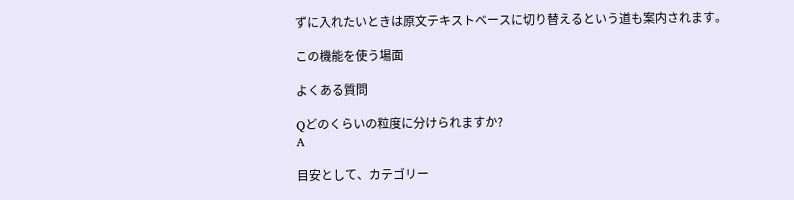ずに入れたいときは原文テキストベースに切り替えるという道も案内されます。

この機能を使う場面

よくある質問

Qどのくらいの粒度に分けられますか?
A

目安として、カテゴリー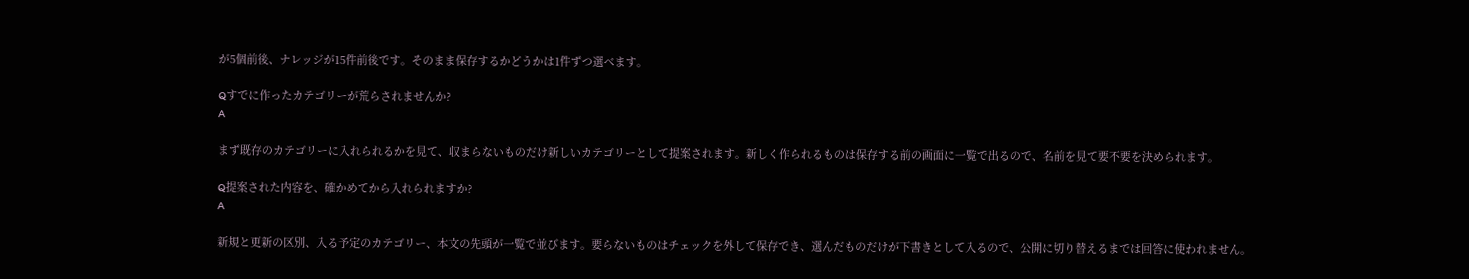が5個前後、ナレッジが15件前後です。そのまま保存するかどうかは1件ずつ選べます。

Qすでに作ったカテゴリーが荒らされませんか?
A

まず既存のカテゴリーに入れられるかを見て、収まらないものだけ新しいカテゴリーとして提案されます。新しく作られるものは保存する前の画面に一覧で出るので、名前を見て要不要を決められます。

Q提案された内容を、確かめてから入れられますか?
A

新規と更新の区別、入る予定のカテゴリー、本文の先頭が一覧で並びます。要らないものはチェックを外して保存でき、選んだものだけが下書きとして入るので、公開に切り替えるまでは回答に使われません。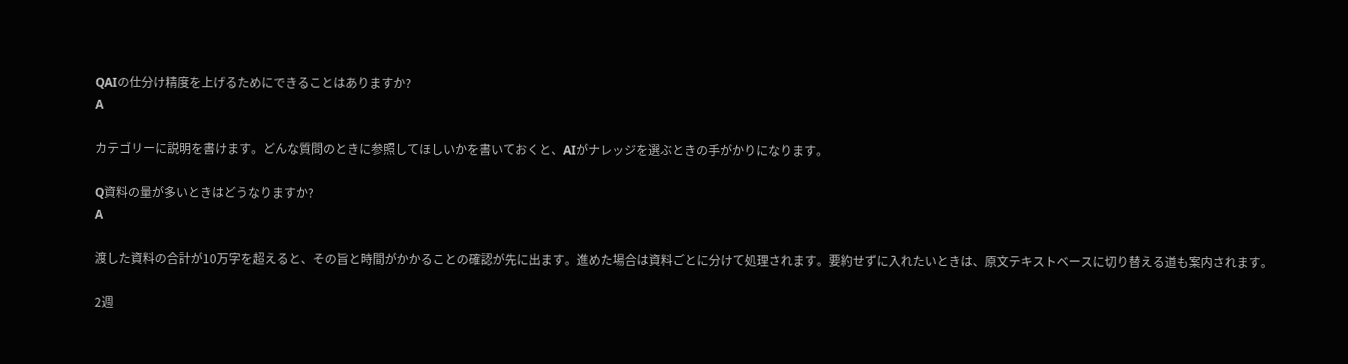QAIの仕分け精度を上げるためにできることはありますか?
A

カテゴリーに説明を書けます。どんな質問のときに参照してほしいかを書いておくと、AIがナレッジを選ぶときの手がかりになります。

Q資料の量が多いときはどうなりますか?
A

渡した資料の合計が10万字を超えると、その旨と時間がかかることの確認が先に出ます。進めた場合は資料ごとに分けて処理されます。要約せずに入れたいときは、原文テキストベースに切り替える道も案内されます。

2週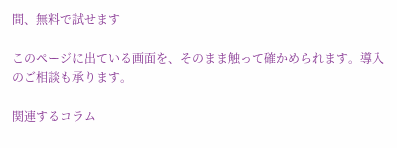間、無料で試せます

このページに出ている画面を、そのまま触って確かめられます。導入のご相談も承ります。

関連するコラム